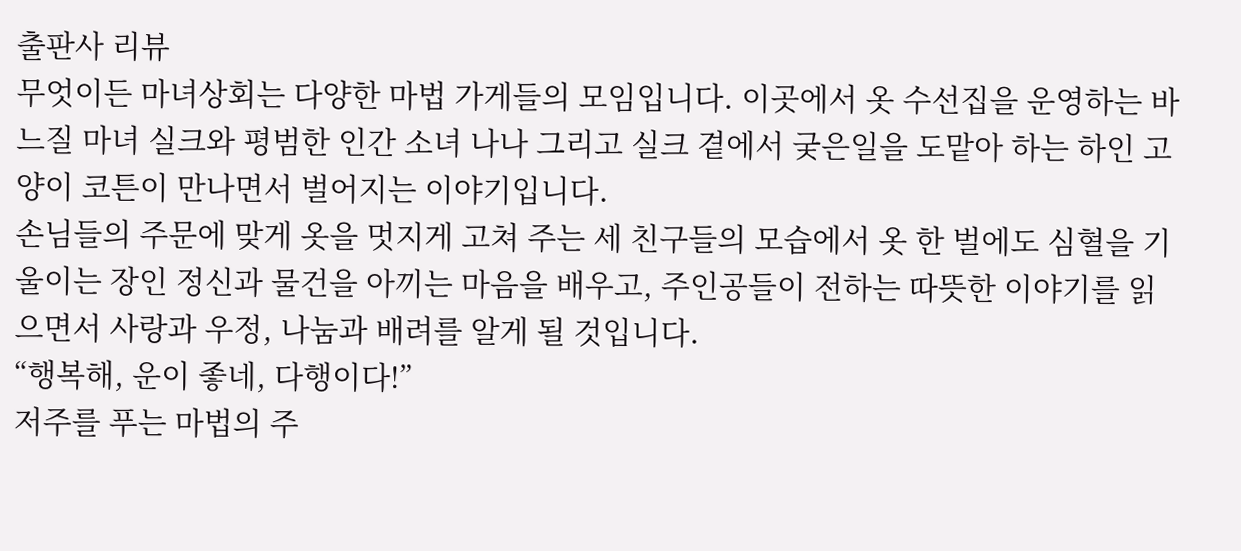출판사 리뷰
무엇이든 마녀상회는 다양한 마법 가게들의 모임입니다. 이곳에서 옷 수선집을 운영하는 바느질 마녀 실크와 평범한 인간 소녀 나나 그리고 실크 곁에서 궂은일을 도맡아 하는 하인 고양이 코튼이 만나면서 벌어지는 이야기입니다.
손님들의 주문에 맞게 옷을 멋지게 고쳐 주는 세 친구들의 모습에서 옷 한 벌에도 심혈을 기울이는 장인 정신과 물건을 아끼는 마음을 배우고, 주인공들이 전하는 따뜻한 이야기를 읽으면서 사랑과 우정, 나눔과 배려를 알게 될 것입니다.
“행복해, 운이 좋네, 다행이다!”
저주를 푸는 마법의 주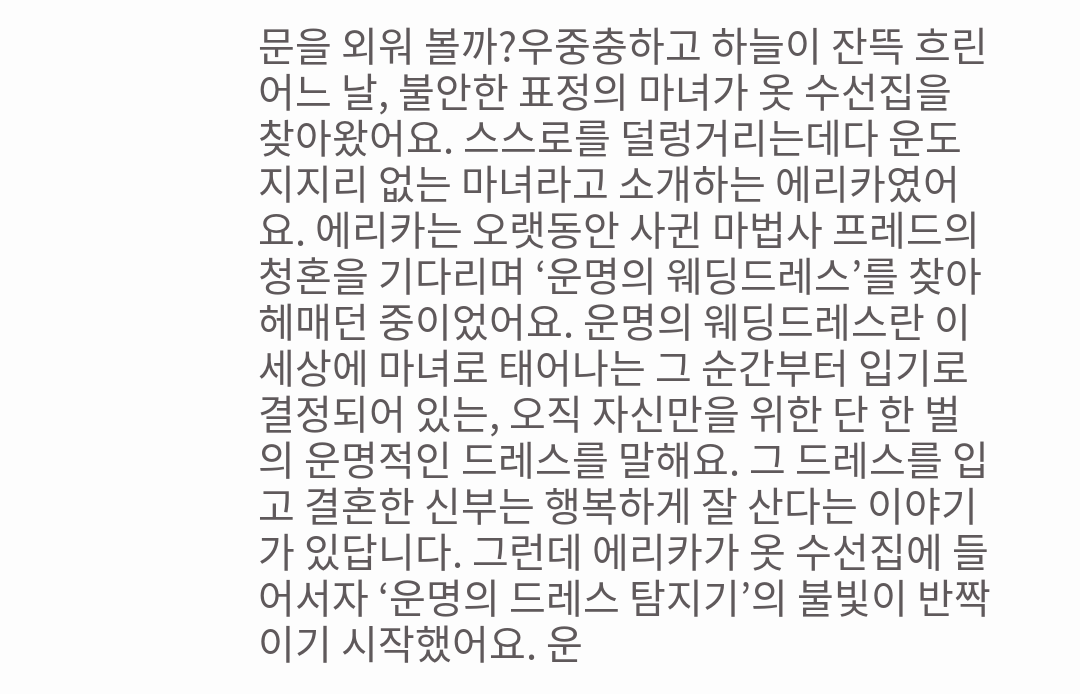문을 외워 볼까?우중충하고 하늘이 잔뜩 흐린 어느 날, 불안한 표정의 마녀가 옷 수선집을 찾아왔어요. 스스로를 덜렁거리는데다 운도 지지리 없는 마녀라고 소개하는 에리카였어요. 에리카는 오랫동안 사귄 마법사 프레드의 청혼을 기다리며 ‘운명의 웨딩드레스’를 찾아 헤매던 중이었어요. 운명의 웨딩드레스란 이 세상에 마녀로 태어나는 그 순간부터 입기로 결정되어 있는, 오직 자신만을 위한 단 한 벌의 운명적인 드레스를 말해요. 그 드레스를 입고 결혼한 신부는 행복하게 잘 산다는 이야기가 있답니다. 그런데 에리카가 옷 수선집에 들어서자 ‘운명의 드레스 탐지기’의 불빛이 반짝이기 시작했어요. 운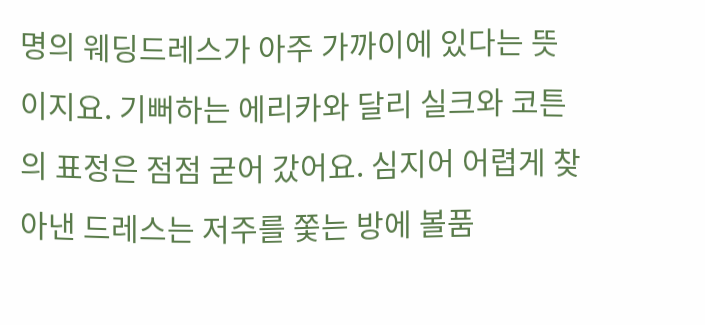명의 웨딩드레스가 아주 가까이에 있다는 뜻이지요. 기뻐하는 에리카와 달리 실크와 코튼의 표정은 점점 굳어 갔어요. 심지어 어렵게 찾아낸 드레스는 저주를 쫓는 방에 볼품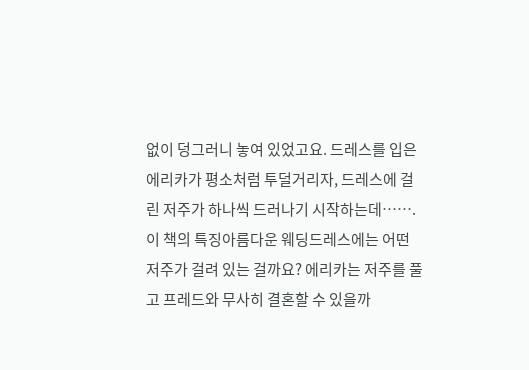없이 덩그러니 놓여 있었고요. 드레스를 입은 에리카가 평소처럼 투덜거리자, 드레스에 걸린 저주가 하나씩 드러나기 시작하는데…….
이 책의 특징아름다운 웨딩드레스에는 어떤 저주가 걸려 있는 걸까요? 에리카는 저주를 풀고 프레드와 무사히 결혼할 수 있을까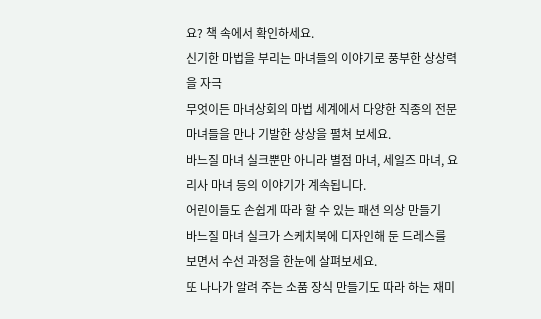요? 책 속에서 확인하세요.
신기한 마법을 부리는 마녀들의 이야기로 풍부한 상상력을 자극
무엇이든 마녀상회의 마법 세계에서 다양한 직종의 전문 마녀들을 만나 기발한 상상을 펼쳐 보세요.
바느질 마녀 실크뿐만 아니라 별점 마녀, 세일즈 마녀, 요리사 마녀 등의 이야기가 계속됩니다.
어린이들도 손쉽게 따라 할 수 있는 패션 의상 만들기
바느질 마녀 실크가 스케치북에 디자인해 둔 드레스를 보면서 수선 과정을 한눈에 살펴보세요.
또 나나가 알려 주는 소품 장식 만들기도 따라 하는 재미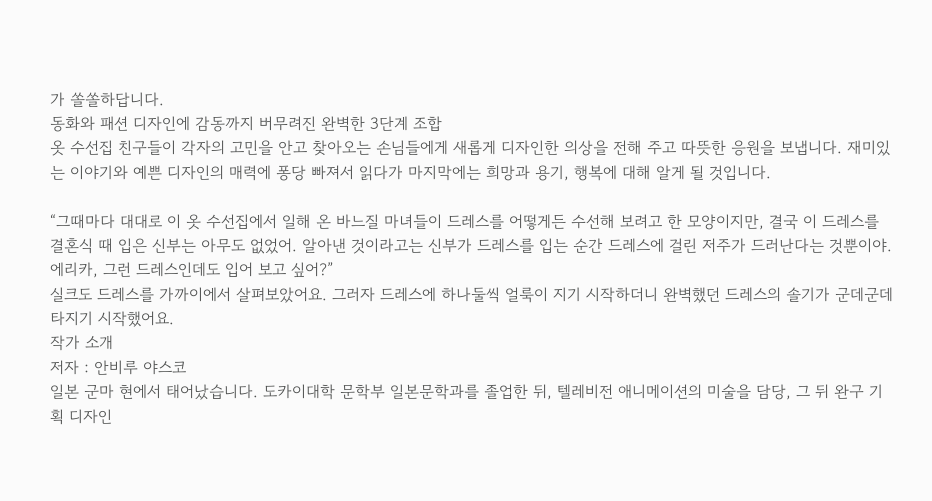가 쏠쏠하답니다.
동화와 패션 디자인에 감동까지 버무려진 완벽한 3단계 조합
옷 수선집 친구들이 각자의 고민을 안고 찾아오는 손님들에게 새롭게 디자인한 의상을 전해 주고 따뜻한 응원을 보냅니다. 재미있는 이야기와 예쁜 디자인의 매력에 퐁당 빠져서 읽다가 마지막에는 희망과 용기, 행복에 대해 알게 될 것입니다.

“그때마다 대대로 이 옷 수선집에서 일해 온 바느질 마녀들이 드레스를 어떻게든 수선해 보려고 한 모양이지만, 결국 이 드레스를 결혼식 때 입은 신부는 아무도 없었어. 알아낸 것이라고는 신부가 드레스를 입는 순간 드레스에 걸린 저주가 드러난다는 것뿐이야. 에리카, 그런 드레스인데도 입어 보고 싶어?”
실크도 드레스를 가까이에서 살펴보았어요. 그러자 드레스에 하나둘씩 얼룩이 지기 시작하더니 완벽했던 드레스의 솔기가 군데군데 타지기 시작했어요.
작가 소개
저자 : 안비루 야스코
일본 군마 현에서 태어났습니다. 도카이대학 문학부 일본문학과를 졸업한 뒤, 텔레비전 애니메이션의 미술을 담당, 그 뒤 완구 기획 디자인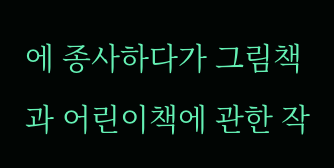에 종사하다가 그림책과 어린이책에 관한 작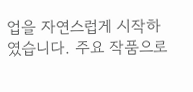업을 자연스럽게 시작하였습니다. 주요 작품으로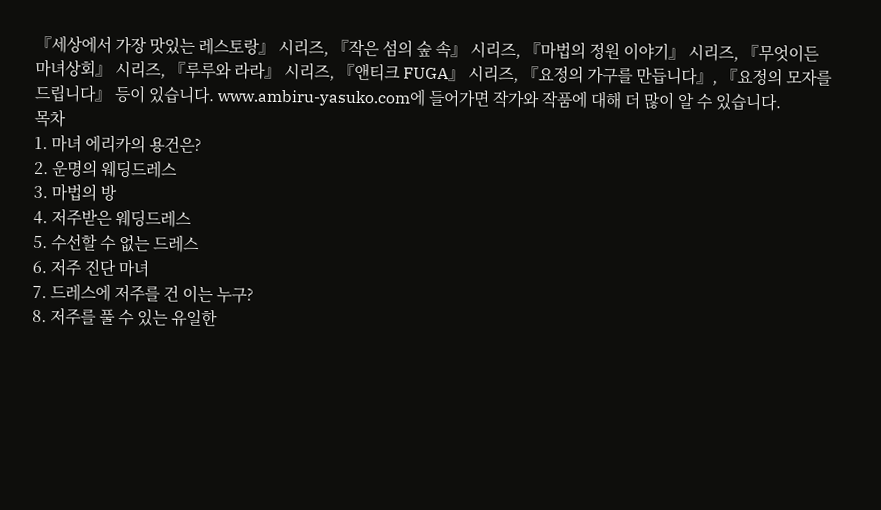『세상에서 가장 맛있는 레스토랑』 시리즈, 『작은 섬의 숲 속』 시리즈, 『마법의 정원 이야기』 시리즈, 『무엇이든 마녀상회』 시리즈, 『루루와 라라』 시리즈, 『앤티크 FUGA』 시리즈, 『요정의 가구를 만듭니다』, 『요정의 모자를 드립니다』 등이 있습니다. www.ambiru-yasuko.com에 들어가면 작가와 작품에 대해 더 많이 알 수 있습니다.
목차
1. 마녀 에리카의 용건은?
2. 운명의 웨딩드레스
3. 마법의 방
4. 저주받은 웨딩드레스
5. 수선할 수 없는 드레스
6. 저주 진단 마녀
7. 드레스에 저주를 건 이는 누구?
8. 저주를 풀 수 있는 유일한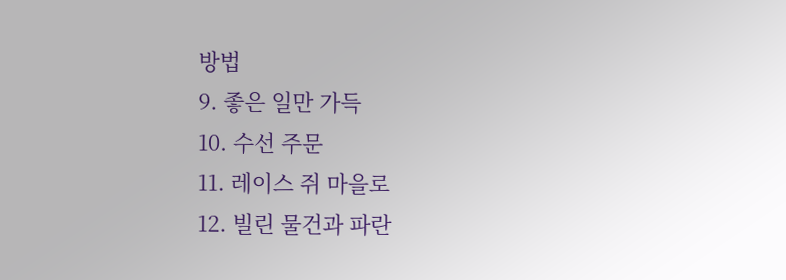방법
9. 좋은 일만 가득
10. 수선 주문
11. 레이스 쥐 마을로
12. 빌린 물건과 파란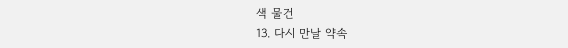색 물건
13. 다시 만날 약속